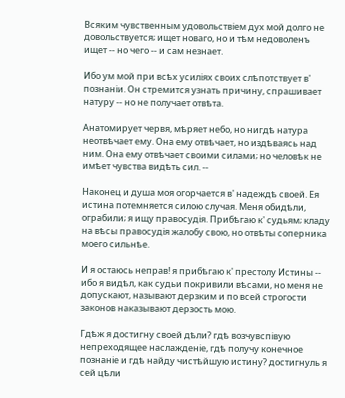Всяким чувственным удовольствіем дух мой долго не довольствуется; ищет новаго, но и тѣм недоволенъ ищет -- но чего -- и сам незнает.

Ибо ум мой при всѣх усиліях своих слѣпотствует в' познаніи. Он стремится узнать причину, спрашивает натуру -- но не получает отвѣта.

Анатомирует червя, мѣряет небо, но нигдѣ натура неотвѣчает ему. Она ему отвѣчает, но издѣваясь над ним. Она ему отвѣчает своими силами; но человѣк не имѣет чувства видѣть сил. --

Наконец и душа моя огорчается в' надеждѣ своей. Ея истина потемняется силою случая. Меня обидѣли, ограбили; я ищу правосудія. Прибѣгаю к' судьям; кладу на вѣсы правосудія жалобу свою, но отвѣты соперника моего сильнѣе.

И я остаюсь неправ! я прибѣгаю к' престолу Истины -- ибо я видѣл, как судьи покривили вѣсами, но меня не допускают, называют дерзким и по всей строгости законов наказывают дерзость мою.

Гдѣж я достигну своей дѣли? гдѣ возчувспівую непреходящее наслажденіе, гдѣ получу конечное познаніе и гдѣ найду чистѣйшую истину? достигнуль я сей цѣли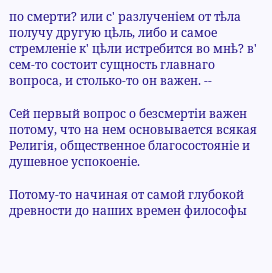по смерти? или с' разлученіем от тѣла получу другую цѣль, либо и самое стремленіе к' цѣли истребится во мнѣ? в' сем-то состоит сущность главнаго вопроса, и столько-то oн важен. --

Сей первый вопрос о безсмертіи важен потому, что на нем основывается всякая Религія, общественное благосостояніе и душевное успокоеніе.

Потому-то начиная от самой глубокой древности до наших времен философы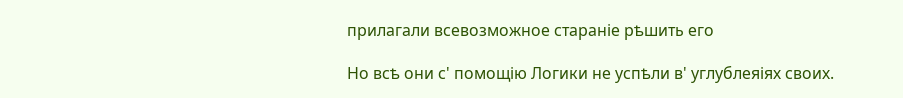прилагали всевозможное стараніе рѣшить его

Но всѣ они с' помощію Логики не успѣли в' углублеяіях своих.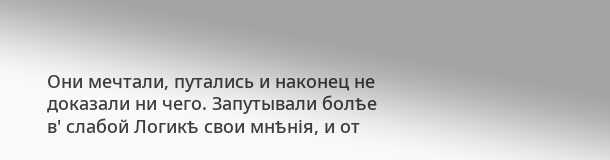Они мечтали, путались и наконец не доказали ни чего. Запутывали болѣе в' слабой Логикѣ свои мнѣнія, и от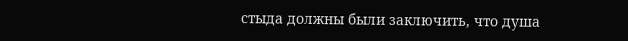стыда должны были заключить, что душа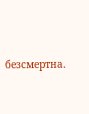безсмертна.